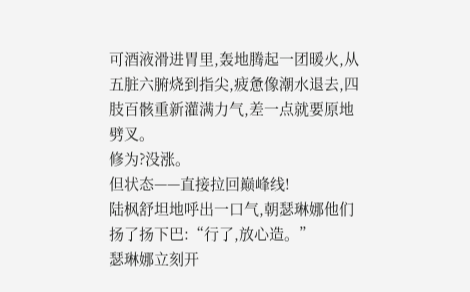可酒液滑进胃里,轰地腾起一团暖火,从五脏六腑烧到指尖,疲惫像潮水退去,四肢百骸重新灌满力气,差一点就要原地劈叉。
修为?没涨。
但状态——直接拉回巅峰线!
陆枫舒坦地呼出一口气,朝瑟琳娜他们扬了扬下巴:“行了,放心造。”
瑟琳娜立刻开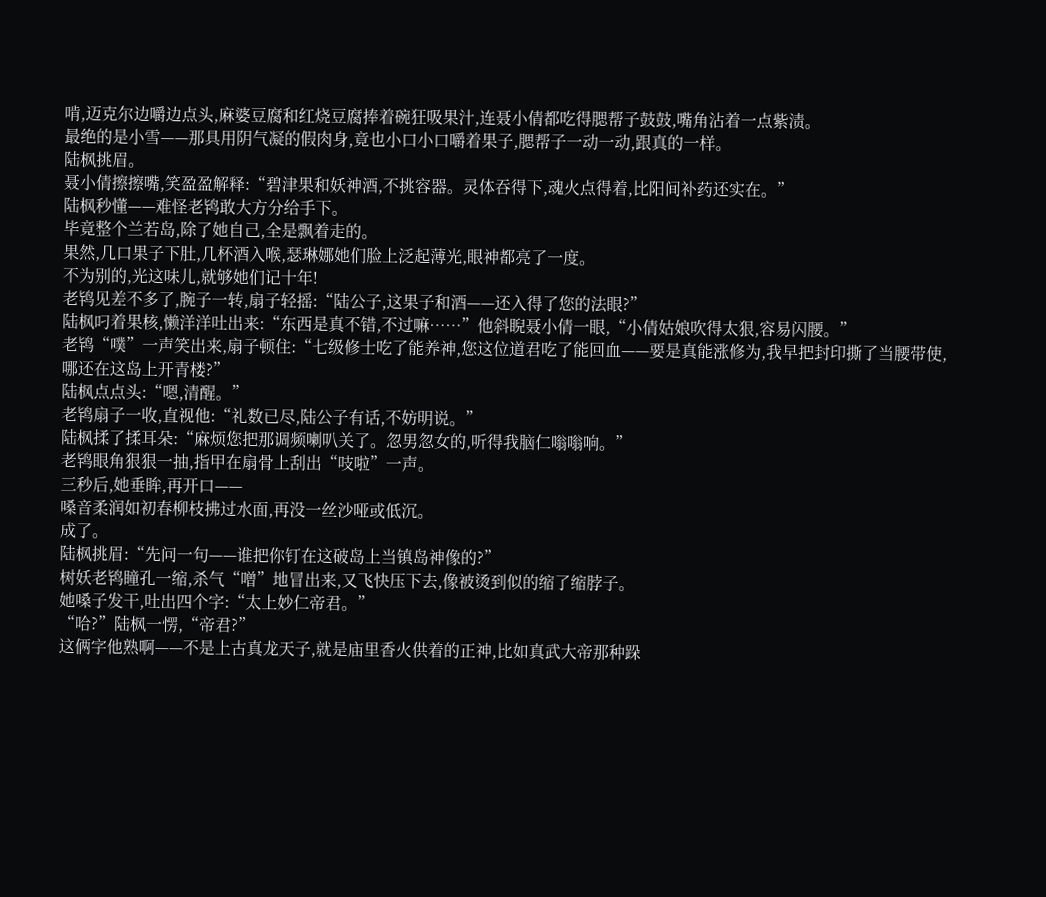啃,迈克尔边嚼边点头,麻婆豆腐和红烧豆腐捧着碗狂吸果汁,连聂小倩都吃得腮帮子鼓鼓,嘴角沾着一点紫渍。
最绝的是小雪——那具用阴气凝的假肉身,竟也小口小口嚼着果子,腮帮子一动一动,跟真的一样。
陆枫挑眉。
聂小倩擦擦嘴,笑盈盈解释:“碧津果和妖神酒,不挑容器。灵体吞得下,魂火点得着,比阳间补药还实在。”
陆枫秒懂——难怪老鸨敢大方分给手下。
毕竟整个兰若岛,除了她自己,全是飘着走的。
果然,几口果子下肚,几杯酒入喉,瑟琳娜她们脸上泛起薄光,眼神都亮了一度。
不为别的,光这味儿,就够她们记十年!
老鸨见差不多了,腕子一转,扇子轻摇:“陆公子,这果子和酒——还入得了您的法眼?”
陆枫叼着果核,懒洋洋吐出来:“东西是真不错,不过嘛……”他斜睨聂小倩一眼,“小倩姑娘吹得太狠,容易闪腰。”
老鸨“噗”一声笑出来,扇子顿住:“七级修士吃了能养神,您这位道君吃了能回血——要是真能涨修为,我早把封印撕了当腰带使,哪还在这岛上开青楼?”
陆枫点点头:“嗯,清醒。”
老鸨扇子一收,直视他:“礼数已尽,陆公子有话,不妨明说。”
陆枫揉了揉耳朵:“麻烦您把那调频喇叭关了。忽男忽女的,听得我脑仁嗡嗡响。”
老鸨眼角狠狠一抽,指甲在扇骨上刮出“吱啦”一声。
三秒后,她垂眸,再开口——
嗓音柔润如初春柳枝拂过水面,再没一丝沙哑或低沉。
成了。
陆枫挑眉:“先问一句——谁把你钉在这破岛上当镇岛神像的?”
树妖老鸨瞳孔一缩,杀气“噌”地冒出来,又飞快压下去,像被烫到似的缩了缩脖子。
她嗓子发干,吐出四个字:“太上妙仁帝君。”
“哈?”陆枫一愣,“帝君?”
这俩字他熟啊——不是上古真龙天子,就是庙里香火供着的正神,比如真武大帝那种跺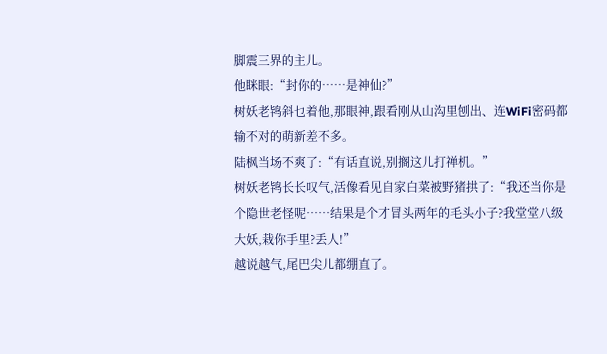脚震三界的主儿。
他眯眼:“封你的……是神仙?”
树妖老鸨斜乜着他,那眼神,跟看刚从山沟里刨出、连WiFi密码都输不对的萌新差不多。
陆枫当场不爽了:“有话直说,别搁这儿打禅机。”
树妖老鸨长长叹气,活像看见自家白菜被野猪拱了:“我还当你是个隐世老怪呢……结果是个才冒头两年的毛头小子?我堂堂八级大妖,栽你手里?丢人!”
越说越气,尾巴尖儿都绷直了。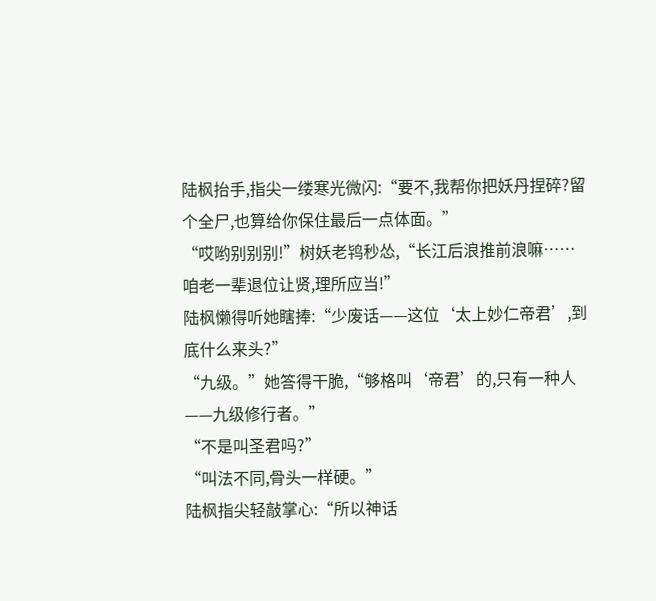陆枫抬手,指尖一缕寒光微闪:“要不,我帮你把妖丹捏碎?留个全尸,也算给你保住最后一点体面。”
“哎哟别别别!”树妖老鸨秒怂,“长江后浪推前浪嘛……咱老一辈退位让贤,理所应当!”
陆枫懒得听她瞎捧:“少废话——这位‘太上妙仁帝君’,到底什么来头?”
“九级。”她答得干脆,“够格叫‘帝君’的,只有一种人——九级修行者。”
“不是叫圣君吗?”
“叫法不同,骨头一样硬。”
陆枫指尖轻敲掌心:“所以神话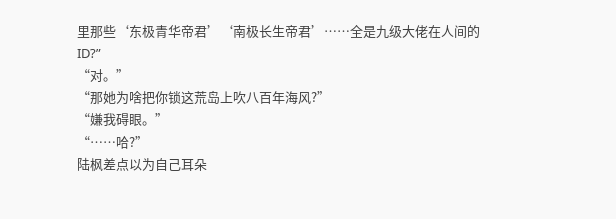里那些‘东极青华帝君’‘南极长生帝君’……全是九级大佬在人间的ID?”
“对。”
“那她为啥把你锁这荒岛上吹八百年海风?”
“嫌我碍眼。”
“……哈?”
陆枫差点以为自己耳朵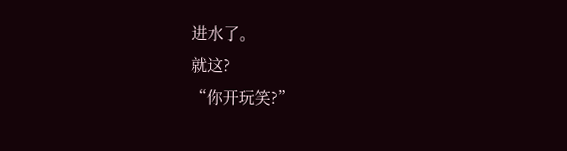进水了。
就这?
“你开玩笑?”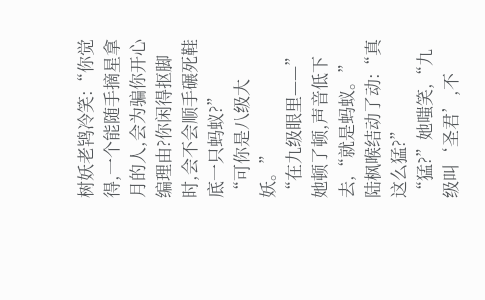树妖老鸨冷笑:“你觉得,一个能随手摘星拿月的人,会为骗你开心编理由?你闲得抠脚时,会不会顺手碾死鞋底一只蚂蚁?”
“可你是八级大妖。”
“在九级眼里——”她顿了顿,声音低下去,“就是蚂蚁。”
陆枫喉结动了动:“真这么猛?”
“猛?”她嗤笑,“九级叫‘圣君’,不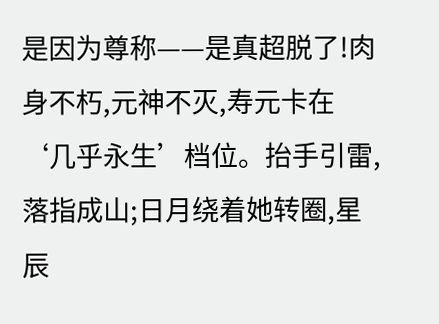是因为尊称——是真超脱了!肉身不朽,元神不灭,寿元卡在‘几乎永生’档位。抬手引雷,落指成山;日月绕着她转圈,星辰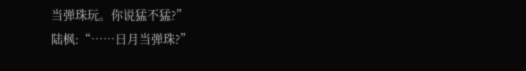当弹珠玩。你说猛不猛?”
陆枫:“……日月当弹珠?”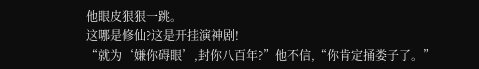他眼皮狠狠一跳。
这哪是修仙?这是开挂演神剧!
“就为‘嫌你碍眼’,封你八百年?”他不信,“你肯定捅娄子了。”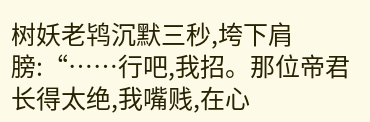树妖老鸨沉默三秒,垮下肩膀:“……行吧,我招。那位帝君长得太绝,我嘴贱,在心